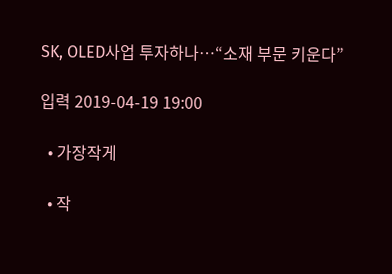SK, OLED사업 투자하나…“소재 부문 키운다”

입력 2019-04-19 19:00

  • 가장작게

  • 작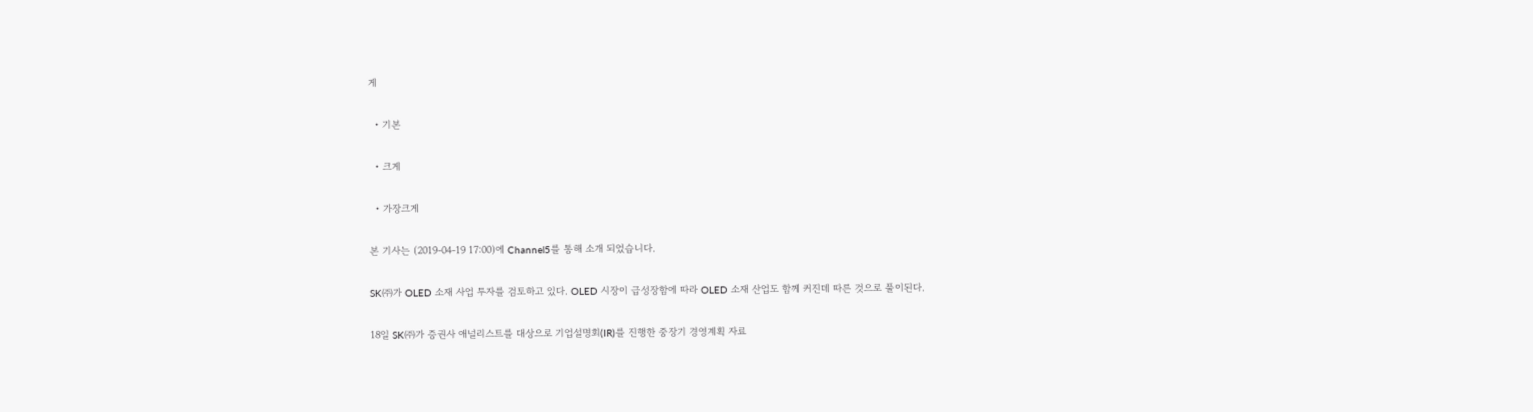게

  • 기본

  • 크게

  • 가장크게

본 기사는 (2019-04-19 17:00)에 Channel5를 통해 소개 되었습니다.

SK㈜가 OLED 소재 사업 투자를 검토하고 있다. OLED 시장이 급성장함에 따라 OLED 소재 산업도 함께 커진데 따른 것으로 풀이된다.

18일 SK㈜가 증권사 애널리스트를 대상으로 기업설명회(IR)를 진행한 중장기 경영계획 자료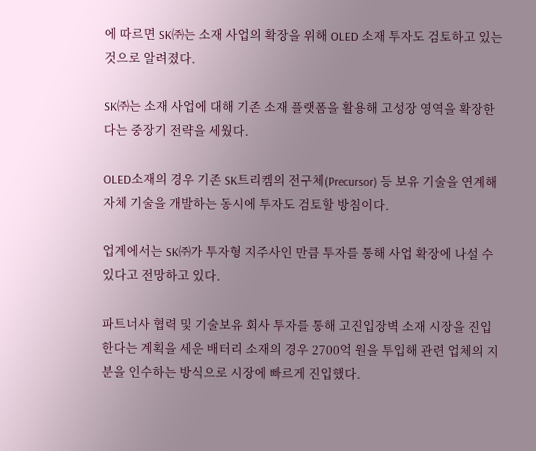에 따르면 SK㈜는 소재 사업의 확장을 위해 OLED 소재 투자도 검토하고 있는 것으로 알려졌다.

SK㈜는 소재 사업에 대해 기존 소재 플랫폼을 활용해 고성장 영역을 확장한다는 중장기 전략을 세웠다.

OLED소재의 경우 기존 SK트리켐의 전구체(Precursor) 등 보유 기술을 연계해 자체 기술을 개발하는 동시에 투자도 검토할 방침이다.

업계에서는 SK㈜가 투자형 지주사인 만큼 투자를 통해 사업 확장에 나설 수 있다고 전망하고 있다.

파트너사 협력 및 기술보유 회사 투자를 통해 고진입장벽 소재 시장을 진입한다는 계획을 세운 배터리 소재의 경우 2700억 원을 투입해 관련 업체의 지분을 인수하는 방식으로 시장에 빠르게 진입했다.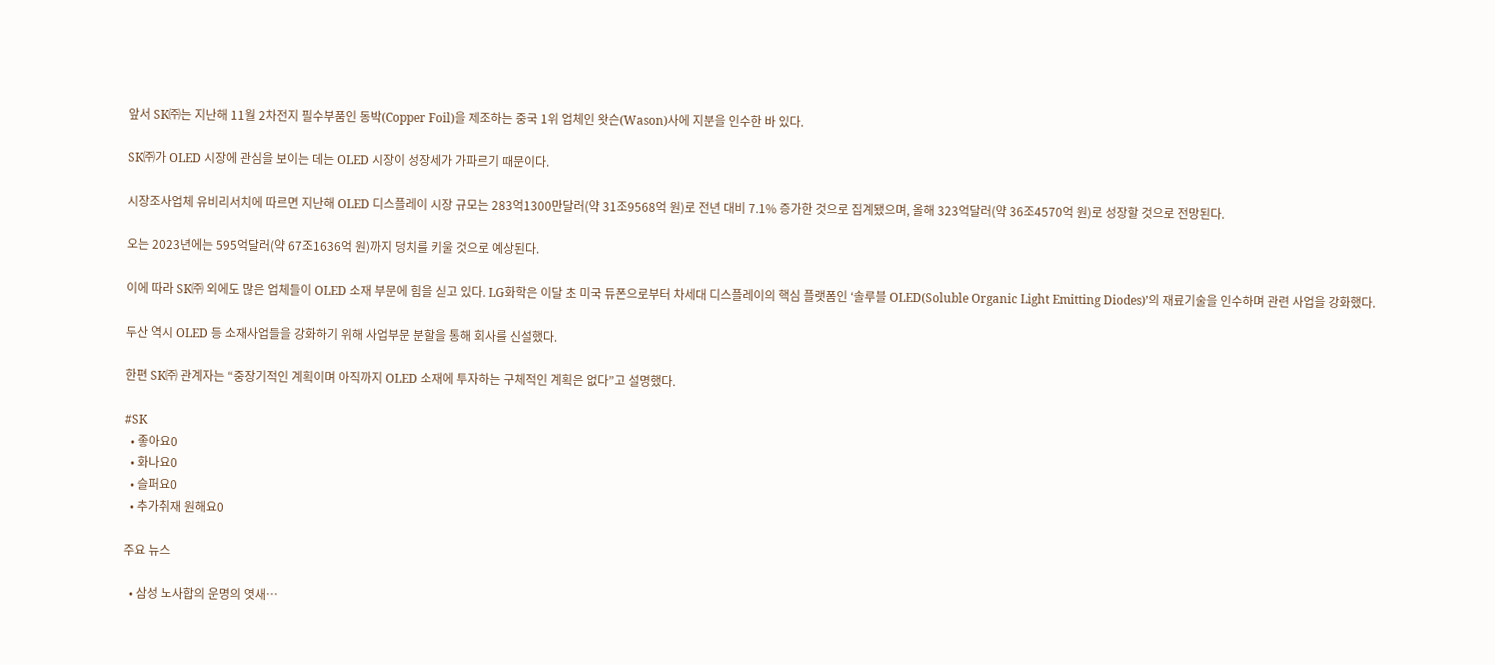앞서 SK㈜는 지난해 11월 2차전지 필수부품인 동박(Copper Foil)을 제조하는 중국 1위 업체인 왓슨(Wason)사에 지분을 인수한 바 있다.

SK㈜가 OLED 시장에 관심을 보이는 데는 OLED 시장이 성장세가 가파르기 때문이다.

시장조사업체 유비리서치에 따르면 지난해 OLED 디스플레이 시장 규모는 283억1300만달러(약 31조9568억 원)로 전년 대비 7.1% 증가한 것으로 집계됐으며, 올해 323억달러(약 36조4570억 원)로 성장할 것으로 전망된다.

오는 2023년에는 595억달러(약 67조1636억 원)까지 덩치를 키울 것으로 예상된다.

이에 따라 SK㈜ 외에도 많은 업체들이 OLED 소재 부문에 힘을 싣고 있다. LG화학은 이달 초 미국 듀폰으로부터 차세대 디스플레이의 핵심 플랫폼인 ‘솔루블 OLED(Soluble Organic Light Emitting Diodes)’의 재료기술을 인수하며 관련 사업을 강화했다.

두산 역시 OLED 등 소재사업들을 강화하기 위해 사업부문 분할을 통해 회사를 신설했다.

한편 SK㈜ 관계자는 “중장기적인 계획이며 아직까지 OLED 소재에 투자하는 구체적인 계획은 없다”고 설명했다.

#SK
  • 좋아요0
  • 화나요0
  • 슬퍼요0
  • 추가취재 원해요0

주요 뉴스

  • 삼성 노사합의 운명의 엿새⋯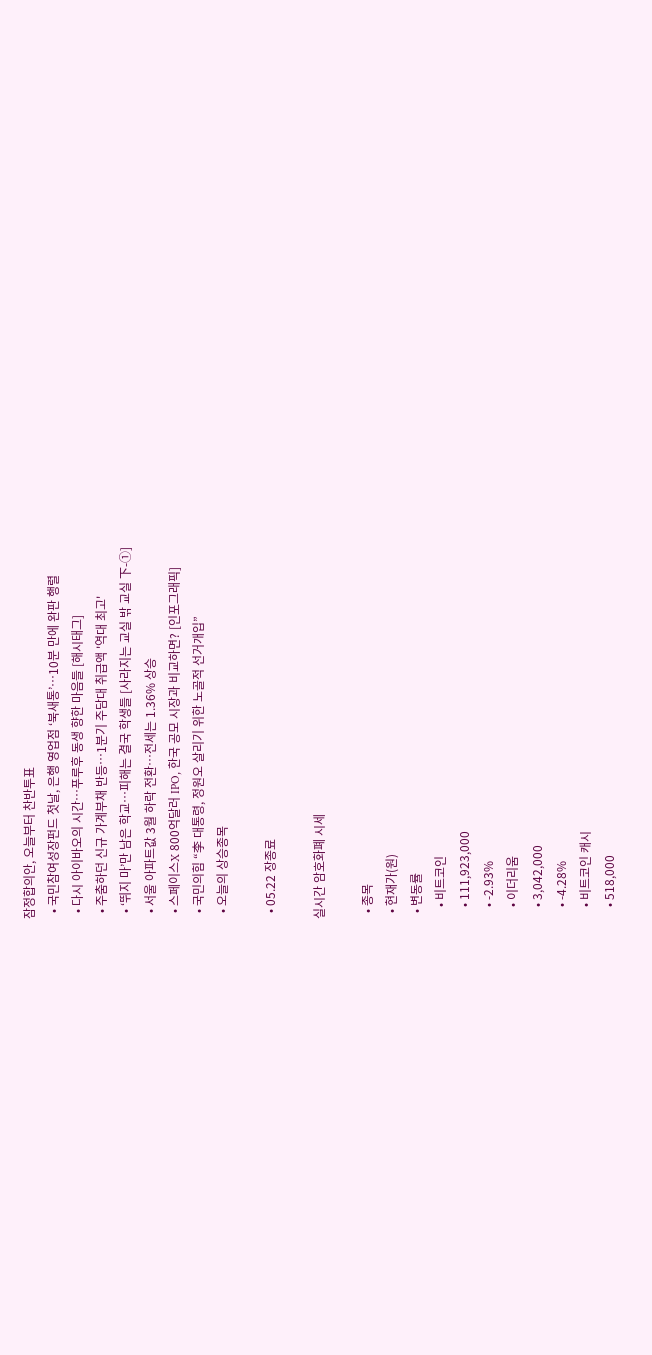잠정합의안, 오늘부터 찬반투표
  • 국민참여성장펀드 첫날, 은행 영업점 ‘북새통’⋯10분 만에 완판 행렬
  • 다시 아이바오의 시간…푸루후 동생 향한 마음들 [해시태그]
  • 주춤하던 신규 가계부채 반등⋯1분기 주담대 취급액 '역대 최고'
  • ‘뛰지 마’만 남은 학교…피해는 결국 학생들 [사라지는 교실 밖 교실 下-①]
  • 서울 아파트값 3월 하락 전환⋯전세는 1.36% 상승
  • 스페이스X 800억달러 IPO, 한국 공모 시장과 비교하면? [인포그래픽]
  • 국민의힘 “李 대통령, 정원오 살리기 위한 노골적 선거개입”
  • 오늘의 상승종목

  • 05.22 장종료

실시간 암호화폐 시세

  • 종목
  • 현재가(원)
  • 변동률
    • 비트코인
    • 111,923,000
    • -2.93%
    • 이더리움
    • 3,042,000
    • -4.28%
    • 비트코인 캐시
    • 518,000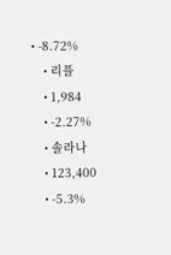• -8.72%
    • 리플
    • 1,984
    • -2.27%
    • 솔라나
    • 123,400
    • -5.3%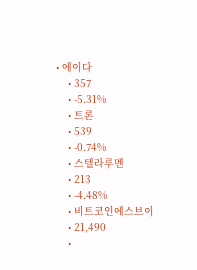• 에이다
    • 357
    • -5.31%
    • 트론
    • 539
    • -0.74%
    • 스텔라루멘
    • 213
    • -4.48%
    • 비트코인에스브이
    • 21,490
    •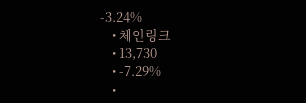-3.24%
    • 체인링크
    • 13,730
    • -7.29%
    •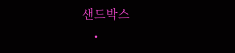샌드박스
    •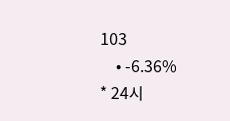103
    • -6.36%
* 24시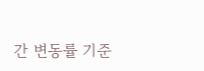간 변동률 기준